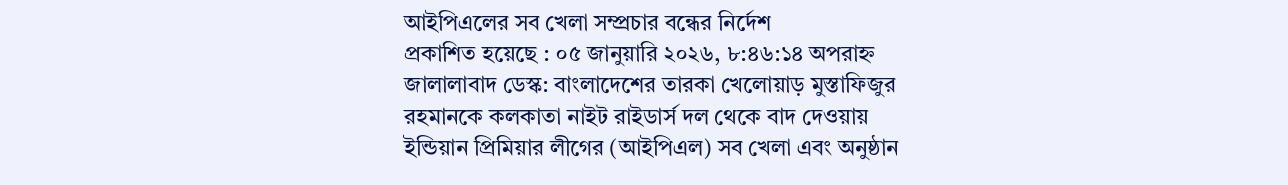আইপিএলের সব খেলা সম্প্রচার বন্ধের নির্দেশ
প্রকাশিত হয়েছে : ০৫ জানুয়ারি ২০২৬, ৮:৪৬:১৪ অপরাহ্ন
জালালাবাদ ডেস্ক: বাংলাদেশের তারকা খেলোয়াড় মুস্তাফিজুর রহমানকে কলকাতা নাইট রাইডার্স দল থেকে বাদ দেওয়ায় ইন্ডিয়ান প্রিমিয়ার লীগের (আইপিএল) সব খেলা এবং অনুষ্ঠান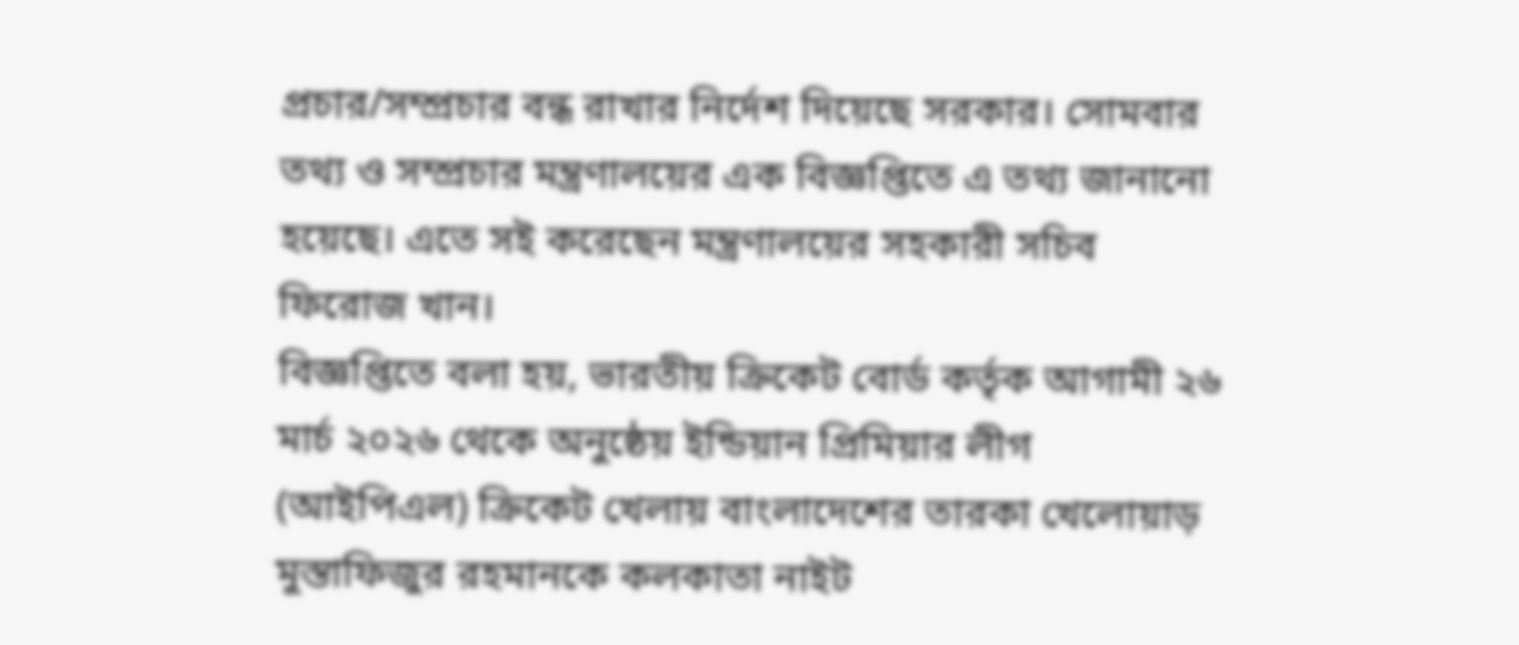প্রচার/সম্প্রচার বন্ধ রাখার নির্দেশ দিয়েছে সরকার। সোমবার তথ্য ও সম্প্রচার মন্ত্রণালয়ের এক বিজ্ঞপ্তিতে এ তথ্য জানানো হয়েছে। এতে সই করেছেন মন্ত্রণালয়ের সহকারী সচিব ফিরোজ খান।
বিজ্ঞপ্তিতে বলা হয়, ভারতীয় ক্রিকেট বোর্ড কর্তৃক আগামী ২৬ মার্চ ২০২৬ থেকে অনুষ্ঠেয় ইন্ডিয়ান প্রিমিয়ার লীগ (আইপিএল) ক্রিকেট খেলায় বাংলাদেশের তারকা খেলোয়াড় মুস্তাফিজুর রহমানকে কলকাতা নাইট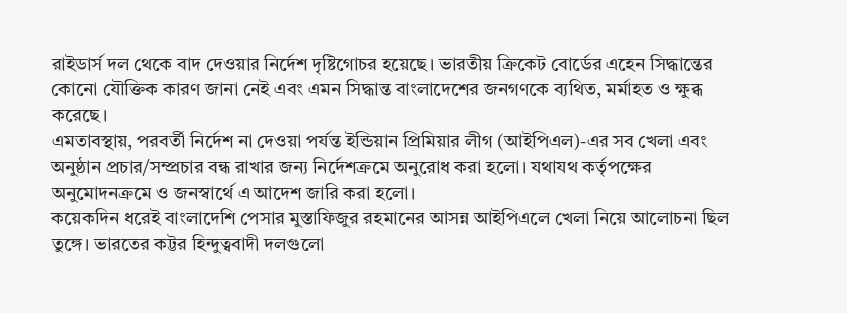রাইডার্স দল থেকে বাদ দেওয়ার নির্দেশ দৃষ্টিগোচর হয়েছে। ভারতীয় ক্রিকেট বোর্ডের এহেন সিদ্ধান্তের কোনো যৌক্তিক কারণ জানা নেই এবং এমন সিদ্ধান্ত বাংলাদেশের জনগণকে ব্যথিত, মর্মাহত ও ক্ষুব্ধ করেছে।
এমতাবস্থায়, পরবর্তী নির্দেশ না দেওয়া পর্যন্ত ইন্ডিয়ান প্রিমিয়ার লীগ (আইপিএল)-এর সব খেলা এবং অনুষ্ঠান প্রচার/সম্প্রচার বন্ধ রাখার জন্য নির্দেশক্রমে অনুরোধ করা হলো। যথাযথ কর্তৃপক্ষের অনুমোদনক্রমে ও জনস্বার্থে এ আদেশ জারি করা হলো।
কয়েকদিন ধরেই বাংলাদেশি পেসার মুস্তাফিজুর রহমানের আসন্ন আইপিএলে খেলা নিয়ে আলোচনা ছিল তুঙ্গে। ভারতের কট্টর হিন্দুত্ববাদী দলগুলো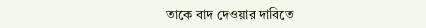তাকে বাদ দেওয়ার দাবিতে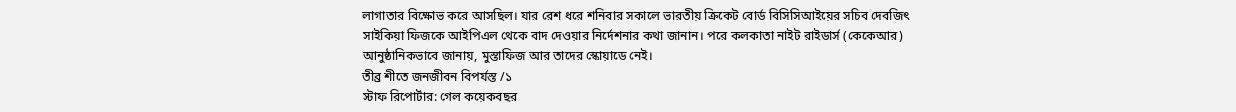লাগাতার বিক্ষোভ করে আসছিল। যার রেশ ধরে শনিবার সকালে ভারতীয় ক্রিকেট বোর্ড বিসিসিআইয়ের সচিব দেবজিৎ সাইকিয়া ফিজকে আইপিএল থেকে বাদ দেওয়ার নির্দেশনার কথা জানান। পরে কলকাতা নাইট রাইডার্স (কেকেআর) আনুষ্ঠানিকভাবে জানায়, মুস্তাফিজ আর তাদের স্কোয়াডে নেই।
তীব্র শীতে জনজীবন বিপর্যস্ত /১
স্টাফ রিপোর্টার: গেল কয়েকবছর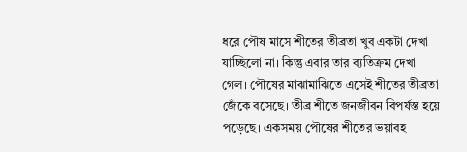ধরে পৌষ মাসে শীতের তীব্রতা খুব একটা দেখা যাচ্ছিলো না। কিন্তু এবার তার ব্যতিক্রম দেখা গেল। পৌষের মাঝামাঝিতে এসেই শীতের তীব্রতা জেঁকে বসেছে। তীব্র শীতে জনজীবন বিপর্যস্ত হয়ে পড়েছে। একসময় পৌষের শীতের ভয়াবহ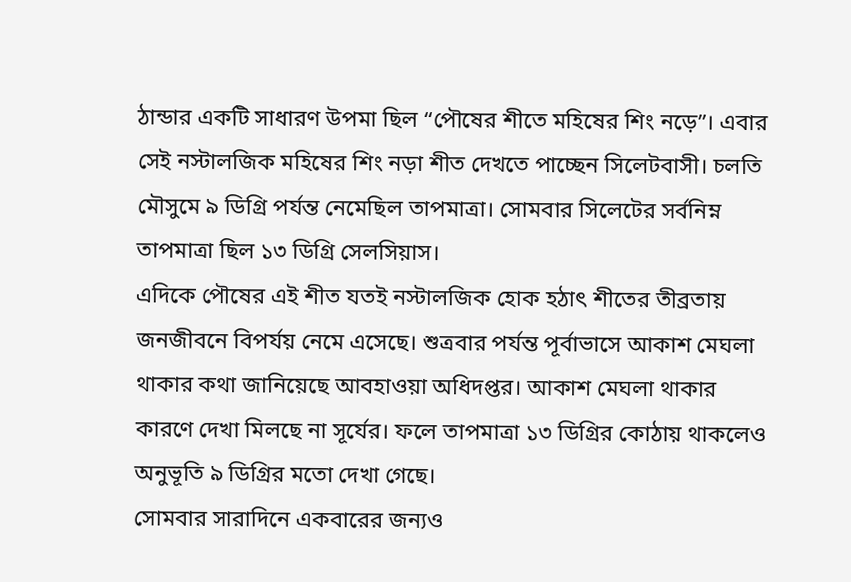ঠান্ডার একটি সাধারণ উপমা ছিল “পৌষের শীতে মহিষের শিং নড়ে”। এবার সেই নস্টালজিক মহিষের শিং নড়া শীত দেখতে পাচ্ছেন সিলেটবাসী। চলতি মৌসুমে ৯ ডিগ্রি পর্যন্ত নেমেছিল তাপমাত্রা। সোমবার সিলেটের সর্বনিম্ন তাপমাত্রা ছিল ১৩ ডিগ্রি সেলসিয়াস।
এদিকে পৌষের এই শীত যতই নস্টালজিক হোক হঠাৎ শীতের তীব্রতায় জনজীবনে বিপর্যয় নেমে এসেছে। শুত্রবার পর্যন্ত পূর্বাভাসে আকাশ মেঘলা থাকার কথা জানিয়েছে আবহাওয়া অধিদপ্তর। আকাশ মেঘলা থাকার কারণে দেখা মিলছে না সূর্যের। ফলে তাপমাত্রা ১৩ ডিগ্রির কোঠায় থাকলেও অনুভূতি ৯ ডিগ্রির মতো দেখা গেছে।
সোমবার সারাদিনে একবারের জন্যও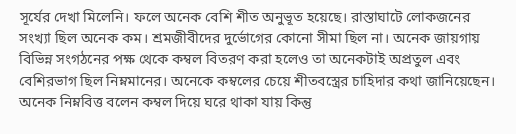সূর্যের দেখা মিলেনি। ফলে অনেক বেশি শীত অনুভূত হয়েছে। রাস্তাঘাটে লোকজনের সংখ্যা ছিল অনেক কম। শ্রমজীবীদের দুর্ভোগের কোনো সীমা ছিল না। অনেক জায়গায় বিভিন্ন সংগঠনের পক্ষ থেকে কম্বল বিতরণ করা হলেও তা অনেকটাই অপ্রতুল এবং বেশিরভাগ ছিল নিম্নমানের। অনেকে কম্বলের চেয়ে শীতবস্ত্রের চাহিদার কথা জানিয়েছেন। অনেক নিম্নবিত্ত বলেন কম্বল দিয়ে ঘরে থাকা যায় কিন্তু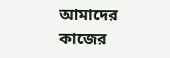আমাদের কাজের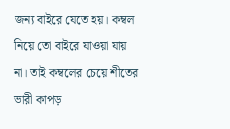জন্য বাইরে যেতে হয়। কম্বল নিয়ে তো বাইরে যাওয়া যায় না। তাই কম্বলের চেয়ে শীতের ভারী কাপড়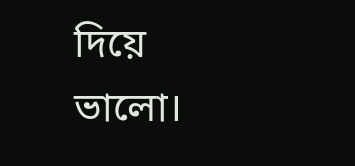দিয়ে ভালো।